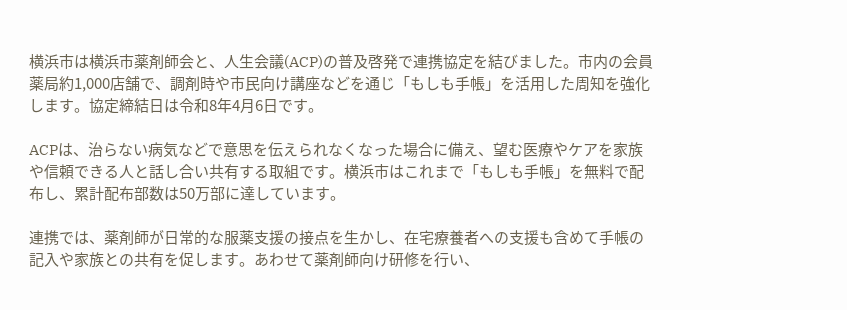横浜市は横浜市薬剤師会と、人生会議(ACP)の普及啓発で連携協定を結びました。市内の会員薬局約1,000店舗で、調剤時や市民向け講座などを通じ「もしも手帳」を活用した周知を強化します。協定締結日は令和8年4月6日です。

ACPは、治らない病気などで意思を伝えられなくなった場合に備え、望む医療やケアを家族や信頼できる人と話し合い共有する取組です。横浜市はこれまで「もしも手帳」を無料で配布し、累計配布部数は50万部に達しています。

連携では、薬剤師が日常的な服薬支援の接点を生かし、在宅療養者への支援も含めて手帳の記入や家族との共有を促します。あわせて薬剤師向け研修を行い、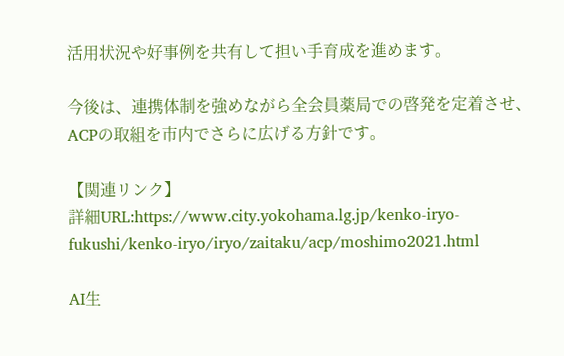活用状況や好事例を共有して担い手育成を進めます。

今後は、連携体制を強めながら全会員薬局での啓発を定着させ、ACPの取組を市内でさらに広げる方針です。

【関連リンク】
詳細URL:https://www.city.yokohama.lg.jp/kenko-iryo-fukushi/kenko-iryo/iryo/zaitaku/acp/moshimo2021.html

AI生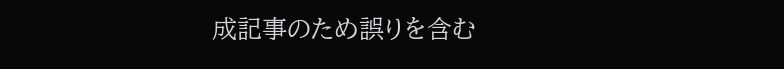成記事のため誤りを含む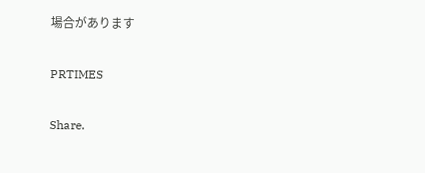場合があります

PRTIMES

Share.